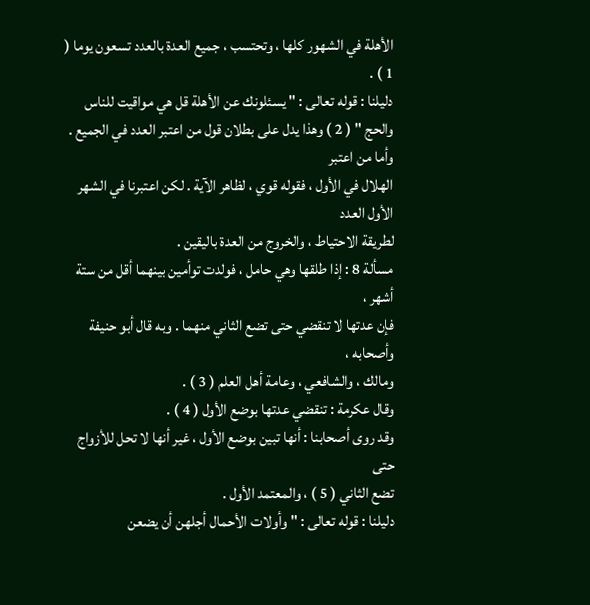الأهلة في الشهور كلها ، وتحتسب ، جميع العدة بالعدد تسعون يوما ( 1 ) .
دليلنا : قوله تعالى : " يسئلونك عن الأهلة قل هي مواقيت للناس
والحج " ( 2 ) وهذا يدل على بطلان قول من اعتبر العدد في الجميع . وأما من اعتبر
الهلال في الأول ، فقوله قوي ، لظاهر الآية . لكن اعتبرنا في الشهر الأول العدد
لطريقة الاحتياط ، والخروج من العدة باليقين .
مسألة 8 : إذا طلقها وهي حامل ، فولدت توأمين بينهما أقل من ستة أشهر ،
فإن عدتها لا تنقضي حتى تضع الثاني منهما . وبه قال أبو حنيفة وأصحابه ،
ومالك ، والشافعي ، وعامة أهل العلم ( 3 ) .
وقال عكرمة : تنقضي عدتها بوضع الأول ( 4 ) .
وقد روى أصحابنا : أنها تبين بوضع الأول ، غير أنها لا تحل للأزواج حتى
تضع الثاني ( 5 ) ، والمعتمد الأول .
دليلنا : قوله تعالى : " وأولات الأحمال أجلهن أن يضعن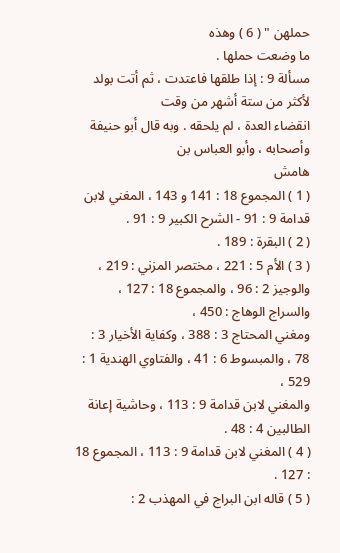حملهن " ( 6 ) وهذه
ما وضعت حملها .
مسألة 9 : إذا طلقها فاعتدت ، ثم أتت بولد لأكثر من ستة أشهر من وقت
انقضاء العدة ، لم يلحقه . وبه قال أبو حنيفة وأصحابه ، وأبو العباس بن
هامش
( 1 ) المجموع 18 : 141 و 143 ، المغني لابن قدامة 9 : 91 - الشرح الكبير 9 : 91 .
( 2 ) البقرة : 189 .
( 3 ) الأم 5 : 221 ، مختصر المزني : 219 ، والوجيز 2 : 96 ، والمجموع 18 : 127 ، والسراج الوهاج : 450 ،
ومغني المحتاج 3 : 388 ، وكفاية الأخيار 3 : 78 ، والمبسوط 6 : 41 ، والفتاوي الهندية 1 : 529 ،
والمغني لابن قدامة 9 : 113 ، وحاشية إعانة الطالبين 4 : 48 .
( 4 ) المغني لابن قدامة 9 : 113 ، المجموع 18 : 127 .
( 5 ) قاله ابن البراج في المهذب 2 :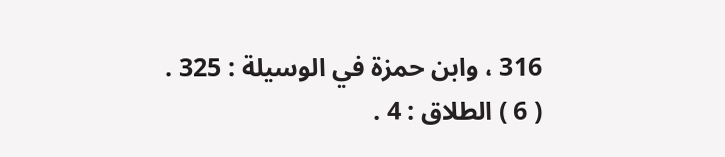316 ، وابن حمزة في الوسيلة : 325 .
( 6 ) الطلاق : 4 .